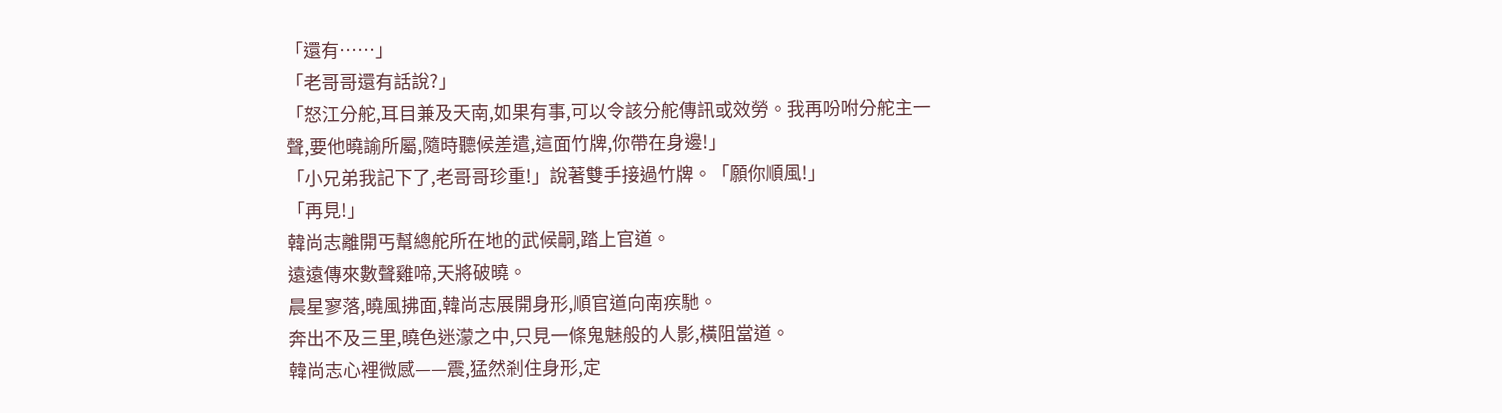「還有……」
「老哥哥還有話說?」
「怒江分舵,耳目兼及天南,如果有事,可以令該分舵傳訊或效勞。我再吩咐分舵主一聲,要他曉諭所屬,隨時聽候差遣,這面竹牌,你帶在身邊!」
「小兄弟我記下了,老哥哥珍重!」說著雙手接過竹牌。「願你順風!」
「再見!」
韓尚志離開丐幫總舵所在地的武候嗣,踏上官道。
遠遠傳來數聲雞啼,天將破曉。
晨星寥落,曉風拂面,韓尚志展開身形,順官道向南疾馳。
奔出不及三里,曉色迷濛之中,只見一條鬼魅般的人影,橫阻當道。
韓尚志心裡微感——震,猛然剎住身形,定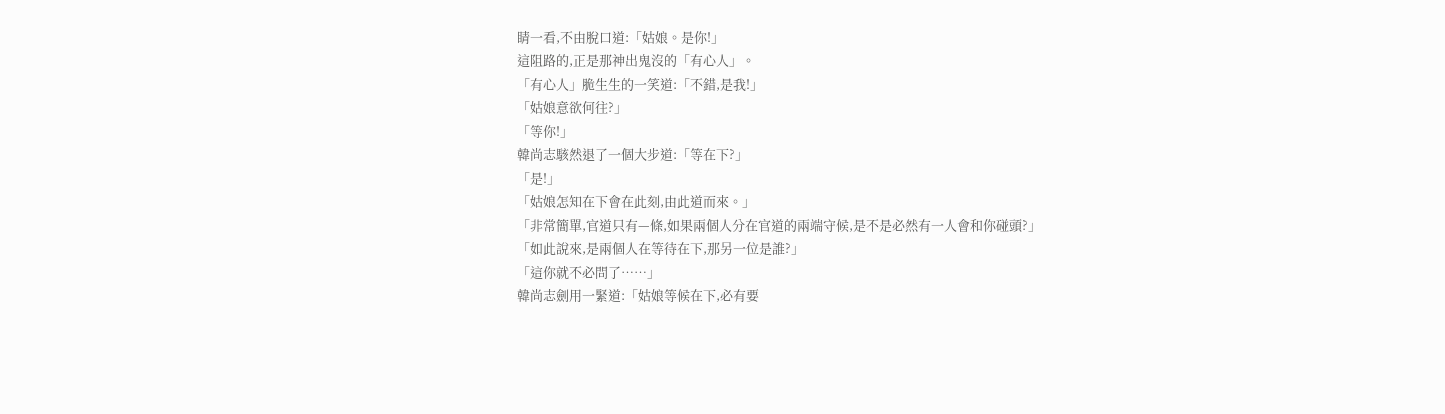睛一看,不由脫口道:「姑娘。是你!」
這阻路的,正是那神出鬼沒的「有心人」。
「有心人」脆生生的一笑道:「不錯,是我!」
「姑娘意欲何往?」
「等你!」
韓尚志駭然退了一個大步道:「等在下?」
「是!」
「姑娘怎知在下會在此刻,由此道而來。」
「非常簡單,官道只有—條,如果兩個人分在官道的兩端守候,是不是必然有一人會和你碰頭?」
「如此說來,是兩個人在等待在下,那另一位是誰?」
「這你就不必問了……」
韓尚志劍用一緊道:「姑娘等候在下,必有要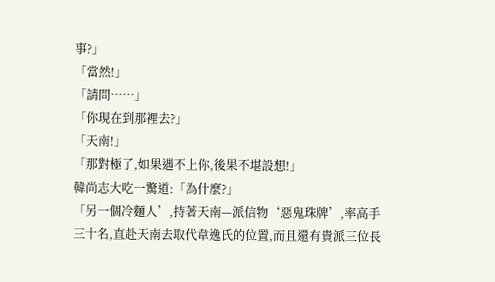事?」
「當然!」
「請問……」
「你現在到那裡去?」
「天南!」
「那對極了,如果遇不上你,後果不堪設想!」
韓尚志大吃一驚道:「為什麼?」
「另一個冷麵人’,持著天南—派信物‘惡鬼珠牌’,率高手三十名,直赴天南去取代韋逸氏的位置,而且還有貴派三位長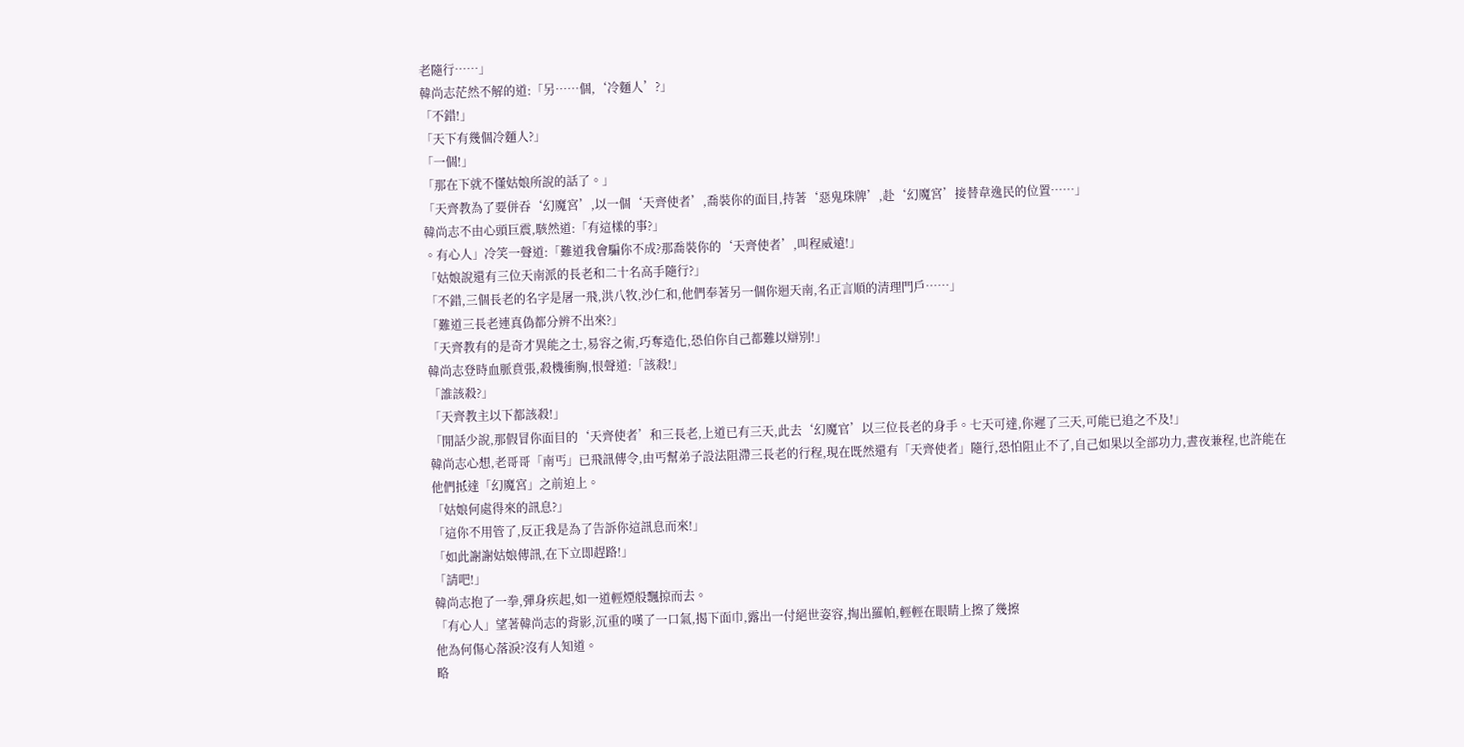老隨行……」
韓尚志茫然不解的道:「另……個,‘冷麵人’?」
「不錯!」
「天下有幾個冷麵人?」
「一個!」
「那在下就不懂姑娘所說的話了。」
「天齊教為了要併吞‘幻魔宮’,以一個‘天齊使者’,喬裝你的面目,持著‘惡鬼珠牌’,赴‘幻魔宮’接替韋逸民的位置……」
韓尚志不由心頭巨震,駭然道:「有這樣的事?」
。有心人」冷笑一聲道:「難道我會騙你不成?那喬裝你的‘天齊使者’,叫程威遠!」
「姑娘說還有三位天南派的長老和二十名高手隨行?」
「不錯,三個長老的名字是屠一飛,洪八牧,沙仁和,他們奉著另一個你迴天南,名正言順的清理門戶……」
「難道三長老連真偽都分辨不出來?」
「天齊教有的是奇才異能之士,易容之術,巧奪造化,恐伯你自己都難以辯別!」
韓尚志登時血脈賁張,殺機衝胸,恨聲道:「該殺!」
「誰該殺?」
「天齊教主以下都該殺!」
「閒話少說,那假冒你面目的‘天齊使者’和三長老,上道已有三天,此去‘幻魔官’以三位長老的身手。七天可達,你遲了三天,可能已追之不及!」
韓尚志心想,老哥哥「南丐」已飛訊傳令,由丐幫弟子設法阻滯三長老的行程,現在既然還有「天齊使者」隨行,恐怕阻止不了,自己如果以全部功力,晝夜兼程,也許能在他們抵達「幻魔宮」之前迫上。
「姑娘何處得來的訊息?」
「這你不用管了,反正我是為了告訴你這訊息而來!」
「如此謝謝姑娘傳訊,在下立即趕路!」
「請吧!」
韓尚志抱了一拳,彈身疾起,如一道輕煙般飄掠而去。
「有心人」望著韓尚志的背影,沉重的嘆了一口氣,揭下面巾,露出一付絕世姿容,掏出羅帕,輕輕在眼睛上擦了幾擦
他為何傷心落淚?沒有人知道。
略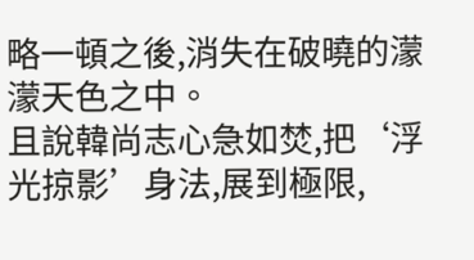略一頓之後,消失在破曉的濛濛天色之中。
且說韓尚志心急如焚,把‘浮光掠影’身法,展到極限,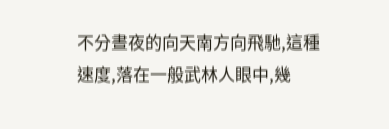不分晝夜的向天南方向飛馳,這種速度,落在一般武林人眼中,幾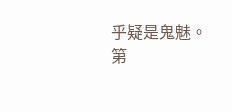乎疑是鬼魅。
第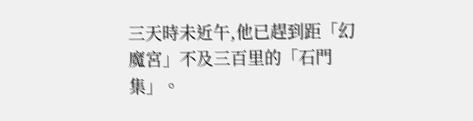三天時未近午,他已趕到距「幻魔宮」不及三百里的「石門集」。